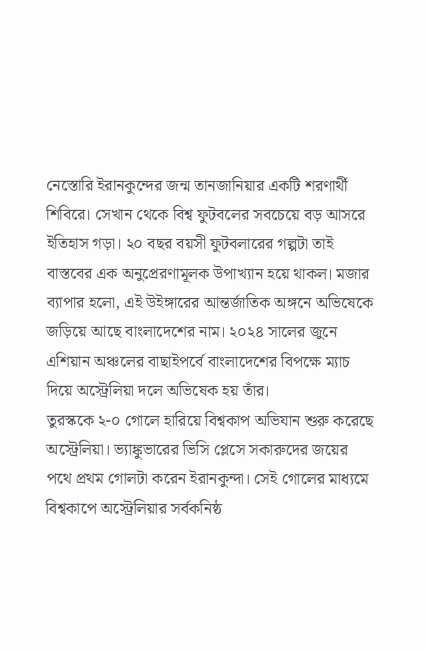নেস্তোরি ইরানকুন্দের জন্ম তানজানিয়ার একটি শরণার্থী শিবিরে। সেখান থেকে বিশ্ব ফুটবলের সবচেয়ে বড় আসরে ইতিহাস গড়া। ২০ বছর বয়সী ফুটবলারের গল্পটা তাই বাস্তবের এক অনুপ্রেরণামূলক উপাখ্যান হয়ে থাকল। মজার ব্যাপার হলো, এই উইঙ্গারের আন্তর্জাতিক অঙ্গনে অভিষেকে জড়িয়ে আছে বাংলাদেশের নাম। ২০২৪ সালের জুনে এশিয়ান অঞ্চলের বাছাইপর্বে বাংলাদেশের বিপক্ষে ম্যাচ দিয়ে অস্ট্রেলিয়া দলে অভিষেক হয় তাঁর।
তুরস্ককে ২-০ গোলে হারিয়ে বিশ্বকাপ অভিযান শুরু করেছে অস্ট্রেলিয়া। ভ্যাঙ্কুভারের ভিসি প্লেসে সকারুদের জয়ের পথে প্রথম গোলটা করেন ইরানকুন্দা। সেই গোলের মাধ্যমে বিশ্বকাপে অস্ট্রেলিয়ার সর্বকনিষ্ঠ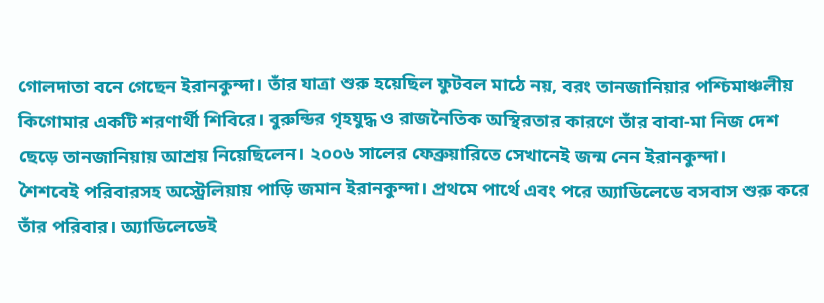গোলদাতা বনে গেছেন ইরানকুন্দা। তাঁর যাত্রা শুরু হয়েছিল ফুটবল মাঠে নয়, বরং তানজানিয়ার পশ্চিমাঞ্চলীয় কিগোমার একটি শরণার্থী শিবিরে। বুরুন্ডির গৃহযুদ্ধ ও রাজনৈতিক অস্থিরতার কারণে তাঁর বাবা-মা নিজ দেশ ছেড়ে তানজানিয়ায় আশ্রয় নিয়েছিলেন। ২০০৬ সালের ফেব্রুয়ারিতে সেখানেই জন্ম নেন ইরানকুন্দা।
শৈশবেই পরিবারসহ অস্ট্রেলিয়ায় পাড়ি জমান ইরানকুন্দা। প্রথমে পার্থে এবং পরে অ্যাডিলেডে বসবাস শুরু করে তাঁর পরিবার। অ্যাডিলেডেই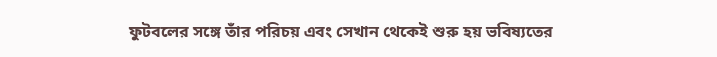ফুটবলের সঙ্গে তাঁর পরিচয় এবং সেখান থেকেই শুরু হয় ভবিষ্যতের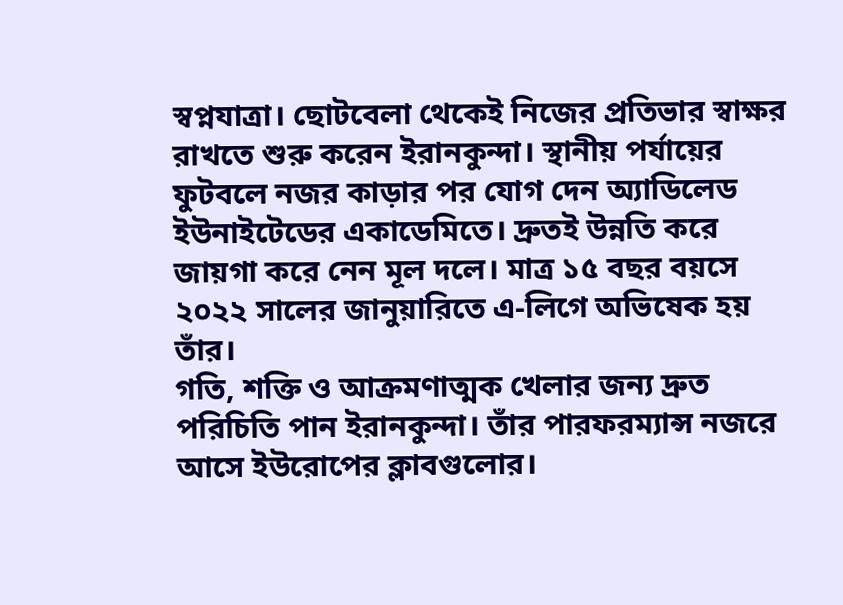স্বপ্নযাত্রা। ছোটবেলা থেকেই নিজের প্রতিভার স্বাক্ষর রাখতে শুরু করেন ইরানকুন্দা। স্থানীয় পর্যায়ের ফুটবলে নজর কাড়ার পর যোগ দেন অ্যাডিলেড ইউনাইটেডের একাডেমিতে। দ্রুতই উন্নতি করে জায়গা করে নেন মূল দলে। মাত্র ১৫ বছর বয়সে ২০২২ সালের জানুয়ারিতে এ-লিগে অভিষেক হয় তাঁর।
গতি, শক্তি ও আক্রমণাত্মক খেলার জন্য দ্রুত পরিচিতি পান ইরানকুন্দা। তাঁর পারফরম্যান্স নজরে আসে ইউরোপের ক্লাবগুলোর।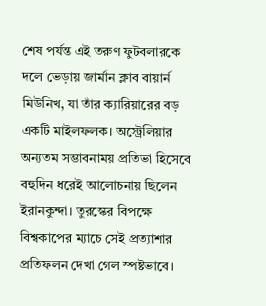শেষ পর্যন্ত এই তরুণ ফুটবলারকে দলে ভেড়ায় জার্মান ক্লাব বায়ার্ন মিউনিখ, যা তাঁর ক্যারিয়ারের বড় একটি মাইলফলক। অস্ট্রেলিয়ার অন্যতম সম্ভাবনাময় প্রতিভা হিসেবে বহুদিন ধরেই আলোচনায় ছিলেন ইরানকুন্দা। তুরস্কের বিপক্ষে বিশ্বকাপের ম্যাচে সেই প্রত্যাশার প্রতিফলন দেখা গেল স্পষ্টভাবে।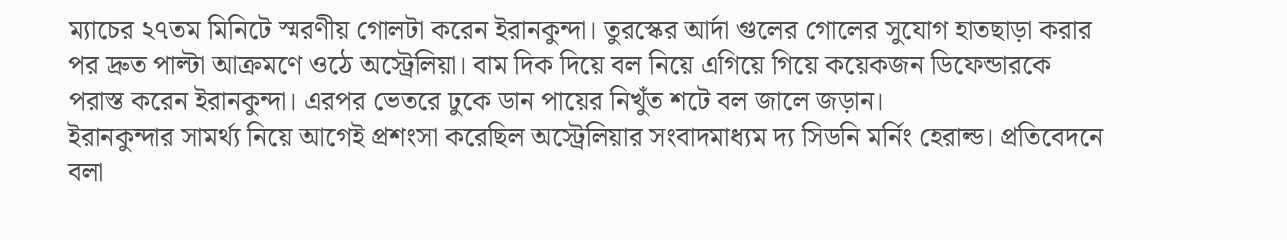ম্যাচের ২৭তম মিনিটে স্মরণীয় গোলটা করেন ইরানকুন্দা। তুরস্কের আর্দা গুলের গোলের সুযোগ হাতছাড়া করার পর দ্রুত পাল্টা আক্রমণে ওঠে অস্ট্রেলিয়া। বাম দিক দিয়ে বল নিয়ে এগিয়ে গিয়ে কয়েকজন ডিফেন্ডারকে পরাস্ত করেন ইরানকুন্দা। এরপর ভেতরে ঢুকে ডান পায়ের নিখুঁত শটে বল জালে জড়ান।
ইরানকুন্দার সামর্থ্য নিয়ে আগেই প্রশংসা করেছিল অস্ট্রেলিয়ার সংবাদমাধ্যম দ্য সিডনি মর্নিং হেরাল্ড। প্রতিবেদনে বলা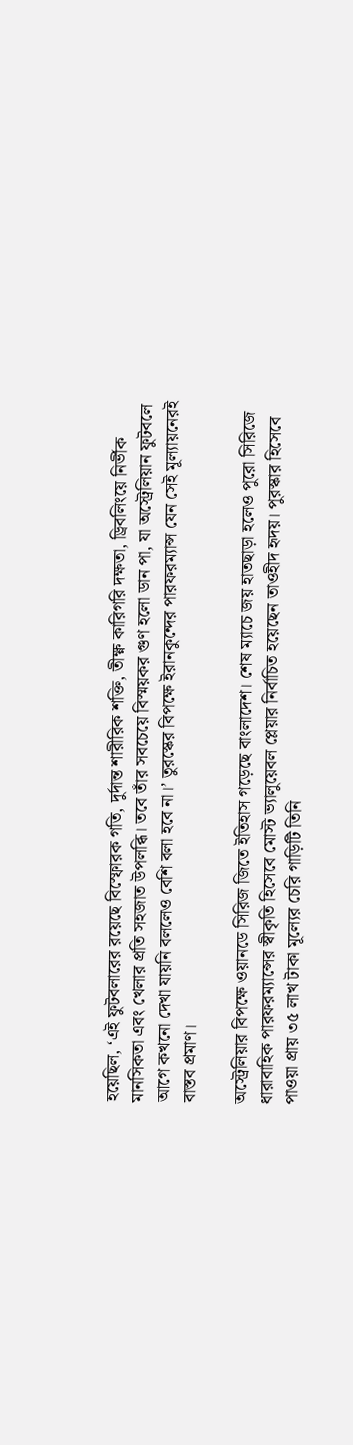হয়েছিল, ‘এই ফুটবলারের রয়েছে বিস্ফোরক গতি, দুর্দান্ত শারীরিক শক্তি, তীক্ষ্ণ কারিগরি দক্ষতা, ড্রিবলিংয়ে নির্ভীক মানসিকতা এবং খেলার প্রতি সহজাত উপলব্ধি। তবে তাঁর সবচেয়ে বিস্ময়কর গুণ হলো ডান পা, যা অস্ট্রেলিয়ান ফুটবলে আগে কখনো দেখা যায়নি বললেও বেশি বলা হবে না।’ তুরস্কের বিপক্ষে ইরানকুন্দের পারফরম্যান্স যেন সেই মূল্যায়নেরই বাস্তব প্রমাণ।

অস্ট্রেলিয়ার বিপক্ষে ওয়ানডে সিরিজ জিতে ইতিহাস গড়েছে বাংলাদেশ। শেষ ম্যাচে জয় হাতছাড়া হলেও পুরো সিরিজে ধারাবাহিক পারফরম্যান্সের স্বীকৃতি হিসেবে মোস্ট ভ্যালুয়েবল প্লেয়ার নির্বাচিত হয়েছেন তাওহীদ হৃদয়। পুরস্কার হিসেবে পাওয়া প্রায় ৩৫ লাখ টাকা মূল্যের চেরি গাড়িটি তিনি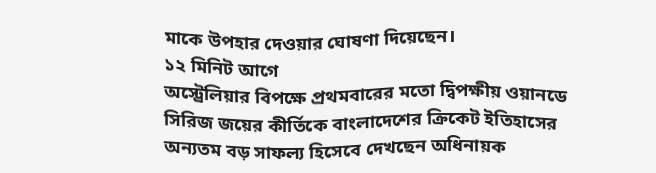মাকে উপহার দেওয়ার ঘোষণা দিয়েছেন।
১২ মিনিট আগে
অস্ট্রেলিয়ার বিপক্ষে প্রথমবারের মতো দ্বিপক্ষীয় ওয়ানডে সিরিজ জয়ের কীর্তিকে বাংলাদেশের ক্রিকেট ইতিহাসের অন্যতম বড় সাফল্য হিসেবে দেখছেন অধিনায়ক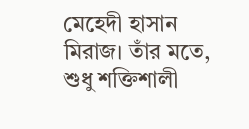মেহেদী হাসান মিরাজ। তাঁর মতে, শুধু শক্তিশালী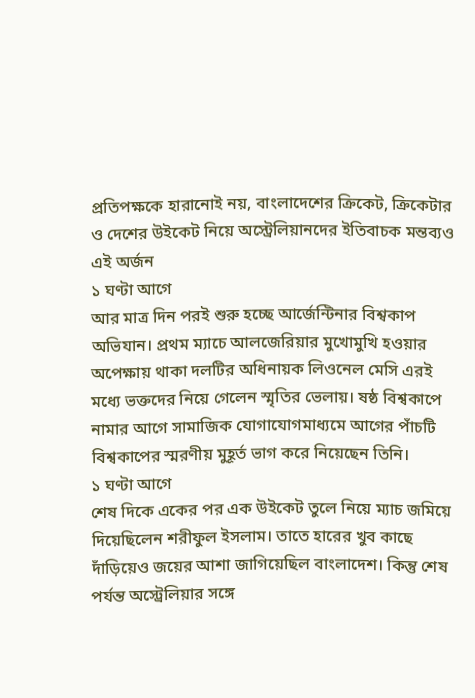প্রতিপক্ষকে হারানোই নয়, বাংলাদেশের ক্রিকেট, ক্রিকেটার ও দেশের উইকেট নিয়ে অস্ট্রেলিয়ানদের ইতিবাচক মন্তব্যও এই অর্জন
১ ঘণ্টা আগে
আর মাত্র দিন পরই শুরু হচ্ছে আর্জেন্টিনার বিশ্বকাপ অভিযান। প্রথম ম্যাচে আলজেরিয়ার মুখোমুখি হওয়ার অপেক্ষায় থাকা দলটির অধিনায়ক লিওনেল মেসি এরই মধ্যে ভক্তদের নিয়ে গেলেন স্মৃতির ভেলায়। ষষ্ঠ বিশ্বকাপে নামার আগে সামাজিক যোগাযোগমাধ্যমে আগের পাঁচটি বিশ্বকাপের স্মরণীয় মুহূর্ত ভাগ করে নিয়েছেন তিনি।
১ ঘণ্টা আগে
শেষ দিকে একের পর এক উইকেট তুলে নিয়ে ম্যাচ জমিয়ে দিয়েছিলেন শরীফুল ইসলাম। তাতে হারের খুব কাছে দাঁড়িয়েও জয়ের আশা জাগিয়েছিল বাংলাদেশ। কিন্তু শেষ পর্যন্ত অস্ট্রেলিয়ার সঙ্গে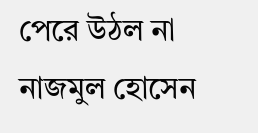পেরে উঠল না নাজমুল হোসেন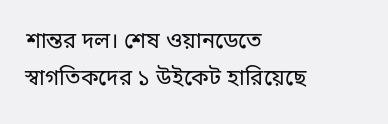শান্তর দল। শেষ ওয়ানডেতে স্বাগতিকদের ১ উইকেট হারিয়েছে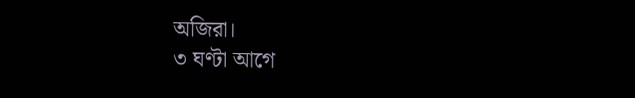অজিরা।
৩ ঘণ্টা আগে